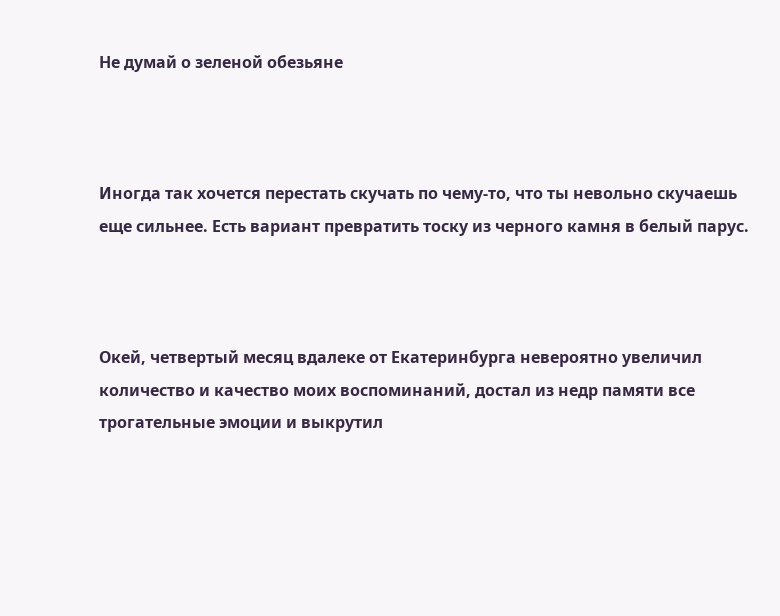Не думай о зеленой обезьяне



Иногда так хочется перестать скучать по чему-то, что ты невольно скучаешь еще сильнее. Есть вариант превратить тоску из черного камня в белый парус.



Окей, четвертый месяц вдалеке от Екатеринбурга невероятно увеличил количество и качество моих воспоминаний, достал из недр памяти все трогательные эмоции и выкрутил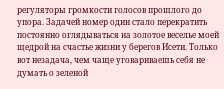регуляторы громкости голосов прошлого до упора. Задачей номер один стало перекратить постоянно оглядываться на золотое веселье моей щедрой на счастье жизни у берегов Исети. Только вот незадача, чем чаще уговариваешь себя не думать о зеленой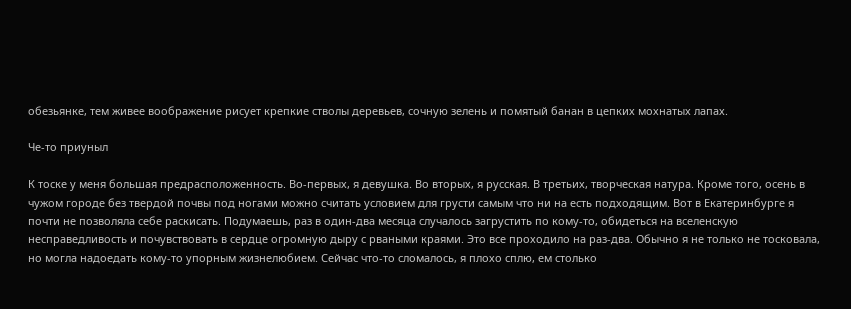обезьянке, тем живее воображение рисует крепкие стволы деревьев, сочную зелень и помятый банан в цепких мохнатых лапах.

Че-то приуныл

К тоске у меня большая предрасположенность. Во-первых, я девушка. Во вторых, я русская. В третьих, творческая натура. Кроме того, осень в чужом городе без твердой почвы под ногами можно считать условием для грусти самым что ни на есть подходящим. Вот в Екатеринбурге я почти не позволяла себе раскисать. Подумаешь, раз в один-два месяца случалось загрустить по кому-то, обидеться на вселенскую несправедливость и почувствовать в сердце огромную дыру с рваными краями. Это все проходило на раз-два. Обычно я не только не тосковала, но могла надоедать кому-то упорным жизнелюбием. Сейчас что-то сломалось, я плохо сплю, ем столько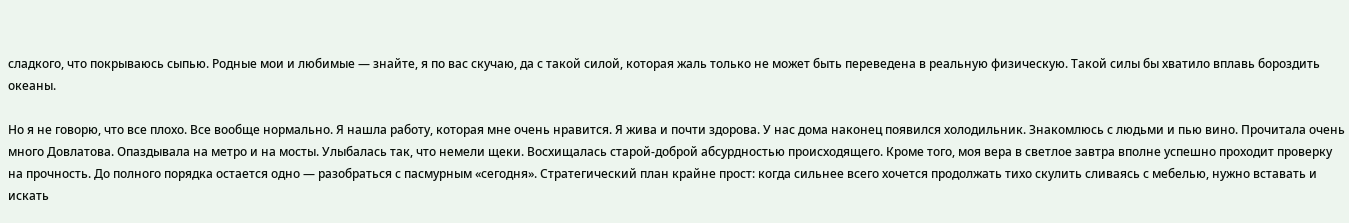сладкого, что покрываюсь сыпью. Родные мои и любимые — знайте, я по вас скучаю, да с такой силой, которая жаль только не может быть переведена в реальную физическую. Такой силы бы хватило вплавь бороздить океаны.

Но я не говорю, что все плохо. Все вообще нормально. Я нашла работу, которая мне очень нравится. Я жива и почти здорова. У нас дома наконец появился холодильник. Знакомлюсь с людьми и пью вино. Прочитала очень много Довлатова. Опаздывала на метро и на мосты. Улыбалась так, что немели щеки. Восхищалась старой-доброй абсурдностью происходящего. Кроме того, моя вера в светлое завтра вполне успешно проходит проверку на прочность. До полного порядка остается одно — разобраться с пасмурным «сегодня». Стратегический план крайне прост: когда сильнее всего хочется продолжать тихо скулить сливаясь с мебелью, нужно вставать и искать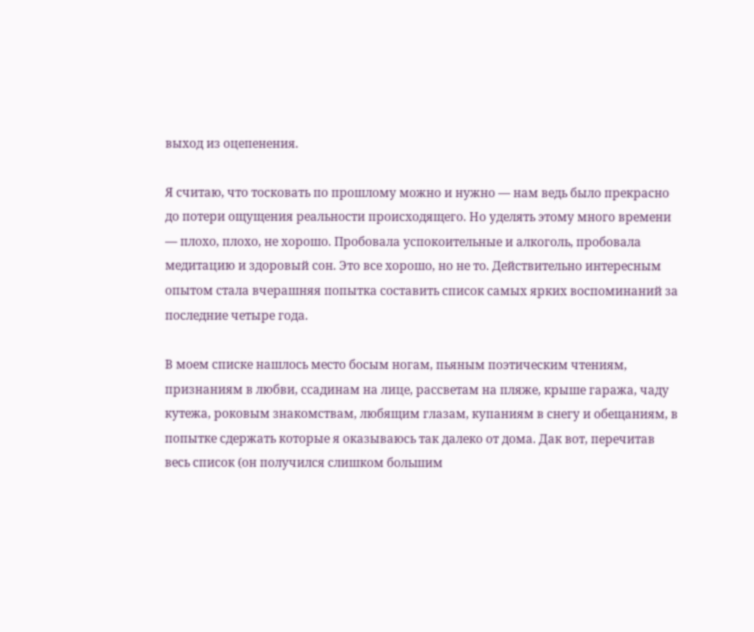выход из оцепенения.

Я считаю, что тосковать по прошлому можно и нужно — нам ведь было прекрасно до потери ощущения реальности происходящего. Но уделять этому много времени — плохо, плохо, не хорошо. Пробовала успокоительные и алкоголь, пробовала медитацию и здоровый сон. Это все хорошо, но не то. Действительно интересным опытом стала вчерашняя попытка составить список самых ярких воспоминаний за последние четыре года.

В моем списке нашлось место босым ногам, пьяным поэтическим чтениям, признаниям в любви, ссадинам на лице, рассветам на пляже, крыше гаража, чаду кутежа, роковым знакомствам, любящим глазам, купаниям в снегу и обещаниям, в попытке сдержать которые я оказываюсь так далеко от дома. Дак вот, перечитав весь список (он получился слишком большим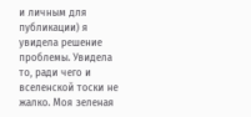и личным для публикации) я увидела решение проблемы. Увидела то, ради чего и вселенской тоски не жалко. Моя зеленая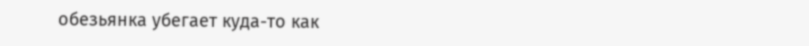обезьянка убегает куда-то как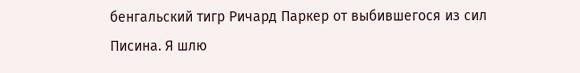бенгальский тигр Ричард Паркер от выбившегося из сил Писина. Я шлю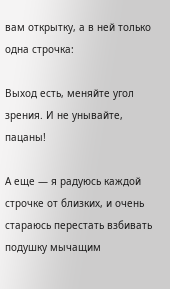вам открытку, а в ней только одна строчка:

Выход есть, меняйте угол зрения. И не унывайте, пацаны!

А еще — я радуюсь каждой строчке от близких, и очень стараюсь перестать взбивать подушку мычащим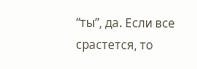“ты”, да. Если все срастется, то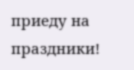приеду на праздники!